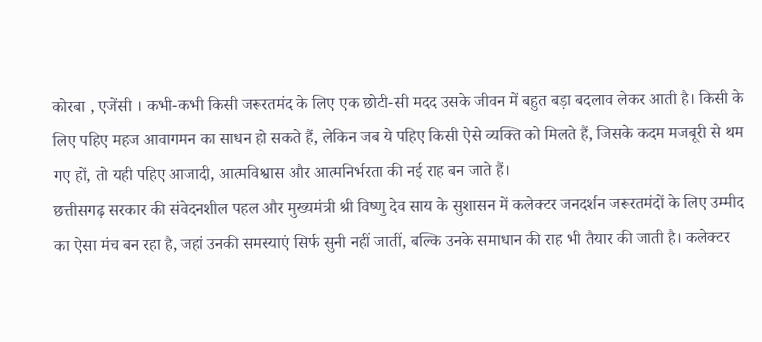कोरबा , एजेंसी । कभी-कभी किसी जरूरतमंद के लिए एक छोटी-सी मदद उसके जीवन में बहुत बड़ा बदलाव लेकर आती है। किसी के लिए पहिए महज आवागमन का साधन हो सकते हैं, लेकिन जब ये पहिए किसी ऐसे व्यक्ति को मिलते हैं, जिसके कदम मजबूरी से थम गए हों, तो यही पहिए आजादी, आत्मविश्वास और आत्मनिर्भरता की नई राह बन जाते हैं।
छत्तीसगढ़ सरकार की संवेदनशील पहल और मुख्यमंत्री श्री विष्णु देव साय के सुशासन में कलेक्टर जनदर्शन जरूरतमंदों के लिए उम्मीद का ऐसा मंच बन रहा है, जहां उनकी समस्याएं सिर्फ सुनी नहीं जातीं, बल्कि उनके समाधान की राह भी तैयार की जाती है। कलेक्टर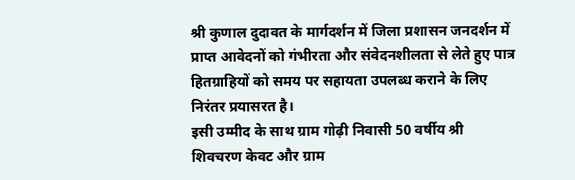श्री कुणाल दुदावत के मार्गदर्शन में जिला प्रशासन जनदर्शन में प्राप्त आवेदनों को गंभीरता और संवेदनशीलता से लेते हुए पात्र हितग्राहियों को समय पर सहायता उपलब्ध कराने के लिए निरंतर प्रयासरत है।
इसी उम्मीद के साथ ग्राम गोढ़ी निवासी 50 वर्षीय श्री शिवचरण केवट और ग्राम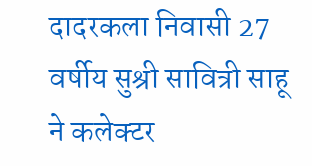दादरकला निवासी 27 वर्षीय सुश्री सावित्री साहू ने कलेक्टर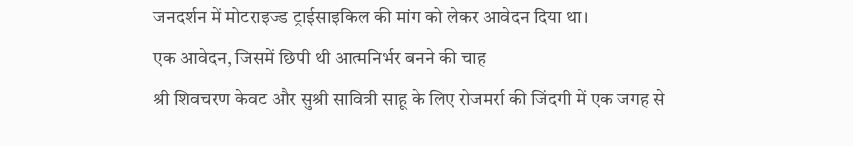जनदर्शन में मोटराइज्ड ट्राईसाइकिल की मांग को लेकर आवेदन दिया था।
एक आवेदन, जिसमें छिपी थी आत्मनिर्भर बनने की चाह
श्री शिवचरण केवट और सुश्री सावित्री साहू के लिए रोजमर्रा की जिंदगी में एक जगह से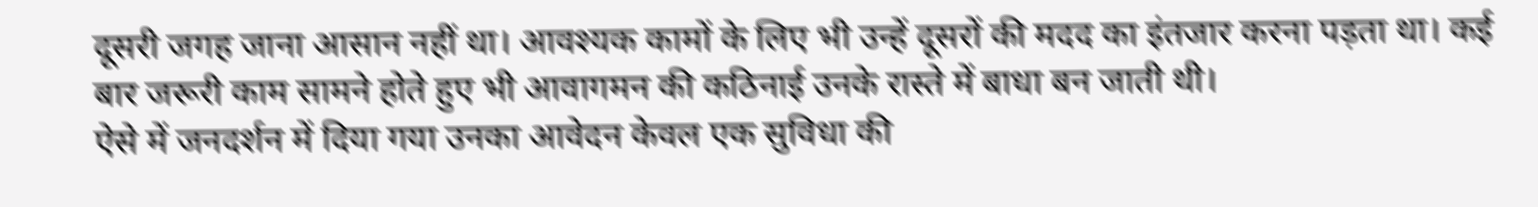दूसरी जगह जाना आसान नहीं था। आवश्यक कामों के लिए भी उन्हें दूसरों की मदद का इंतजार करना पड़ता था। कई बार जरूरी काम सामने होते हुए भी आवागमन की कठिनाई उनके रास्ते में बाधा बन जाती थी।
ऐसे में जनदर्शन में दिया गया उनका आवेदन केवल एक सुविधा की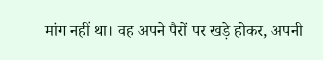मांग नहीं था। वह अपने पैरों पर खड़े होकर, अपनी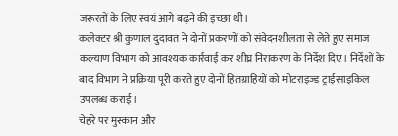जरूरतों के लिए स्वयं आगे बढ़ने की इच्छा थी।
कलेक्टर श्री कुणाल दुदावत ने दोनों प्रकरणों को संवेदनशीलता से लेते हुए समाज कल्याण विभाग को आवश्यक कार्रवाई कर शीघ्र निराकरण के निर्देश दिए। निर्देशों के बाद विभाग ने प्रक्रिया पूरी करते हुए दोनों हितग्राहियों को मोटराइज्ड ट्राईसाइकिल उपलब्ध कराई।
चेहरे पर मुस्कान और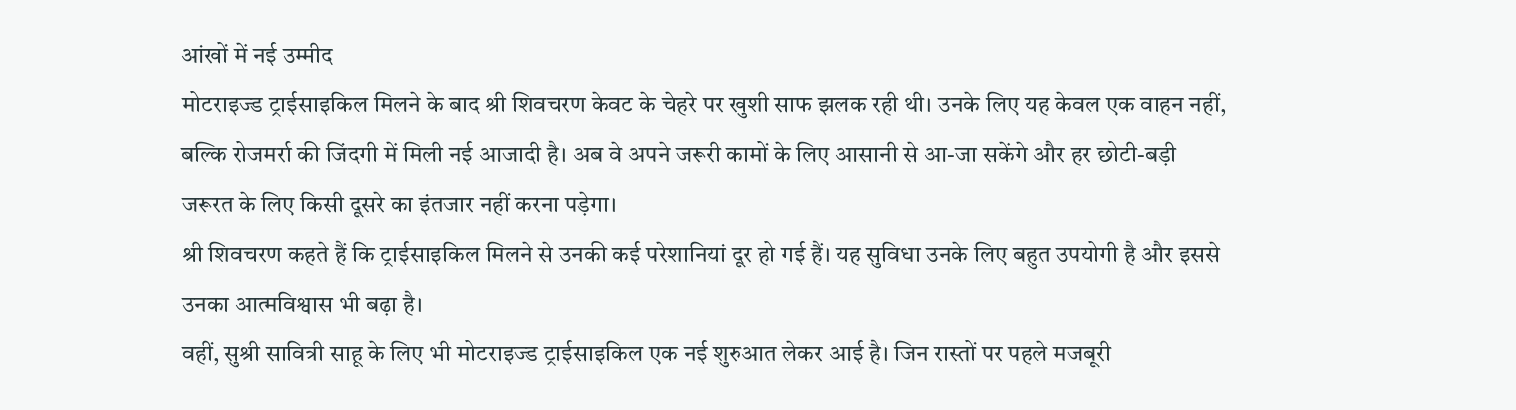आंखों में नई उम्मीद
मोटराइज्ड ट्राईसाइकिल मिलने के बाद श्री शिवचरण केवट के चेहरे पर खुशी साफ झलक रही थी। उनके लिए यह केवल एक वाहन नहीं, बल्कि रोजमर्रा की जिंदगी में मिली नई आजादी है। अब वे अपने जरूरी कामों के लिए आसानी से आ-जा सकेंगे और हर छोटी-बड़ी जरूरत के लिए किसी दूसरे का इंतजार नहीं करना पड़ेगा।
श्री शिवचरण कहते हैं कि ट्राईसाइकिल मिलने से उनकी कई परेशानियां दूर हो गई हैं। यह सुविधा उनके लिए बहुत उपयोगी है और इससे उनका आत्मविश्वास भी बढ़ा है।
वहीं, सुश्री सावित्री साहू के लिए भी मोटराइज्ड ट्राईसाइकिल एक नई शुरुआत लेकर आई है। जिन रास्तों पर पहले मजबूरी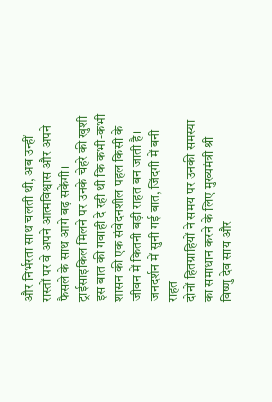और निर्भरता साथ चलती थी, अब उन्हीं रास्तों पर वे अपने आत्मविश्वास और अपने फैसले के साथ आगे बढ़ सकेंगी। ट्राईसाइकिल मिलने पर उनके चेहरे की खुशी इस बात की गवाही दे रही थी कि कभी-कभी शासन की एक संवेदनशील पहल किसी के जीवन में कितनी बड़ी राहत बन जाती है।
जनदर्शन में सुनी गई बात, जिंदगी में बनी राहत
दोनों हितग्राहियों ने समय पर उनकी समस्या का समाधान करने के लिए मुख्यमंत्री श्री विष्णु देव साय और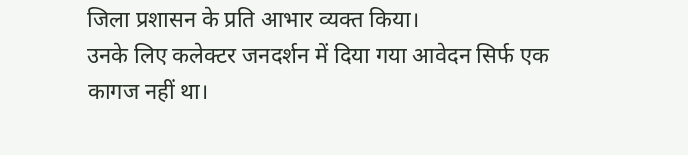जिला प्रशासन के प्रति आभार व्यक्त किया।
उनके लिए कलेक्टर जनदर्शन में दिया गया आवेदन सिर्फ एक कागज नहीं था।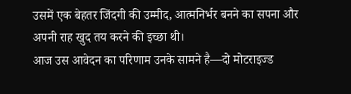उसमें एक बेहतर जिंदगी की उम्मीद, आत्मनिर्भर बनने का सपना और अपनी राह खुद तय करने की इच्छा थी।
आज उस आवेदन का परिणाम उनके सामने है—दो मोटराइज्ड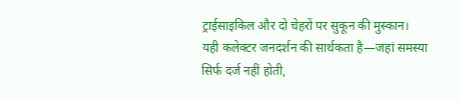ट्राईसाइकिल और दो चेहरों पर सुकून की मुस्कान।
यही कलेक्टर जनदर्शन की सार्थकता है—जहां समस्या सिर्फ दर्ज नहीं होती,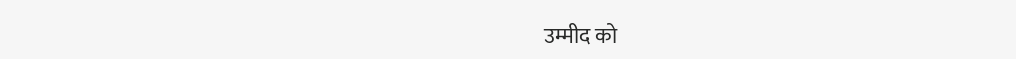उम्मीद को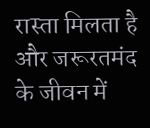रास्ता मिलता है और जरूरतमंद के जीवन में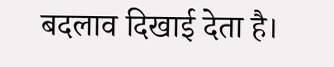बदलाव दिखाई देता है।